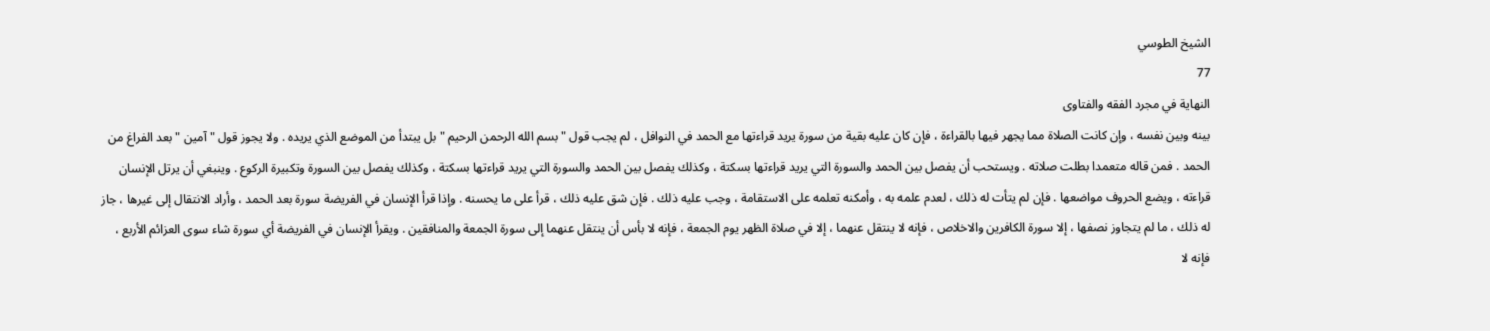الشيخ الطوسي
77
النهاية في مجرد الفقه والفتاوى
بينه وبين نفسه ، وإن كانت الصلاة مما يجهر فيها بالقراءة ، فإن كان عليه بقية من سورة يريد قراءتها مع الحمد في النوافل ، لم يجب قول " بسم الله الرحمن الرحيم " بل يبتدأ من الموضع الذي يريده . ولا يجوز قول " آمين " بعد الفراغ من الحمد . فمن قاله متعمدا بطلت صلاته . ويستحب أن يفصل بين الحمد والسورة التي يريد قراءتها بسكتة ، وكذلك يفصل بين الحمد والسورة التي يريد قراءتها بسكتة ، وكذلك يفصل بين السورة وتكبيرة الركوع . وينبغي أن يرتل الإنسان قراءته ، ويضع الحروف مواضعها . فإن لم يتأت له ذلك ، لعدم علمه به ، وأمكنه تعلمه على الاستقامة ، وجب عليه ذلك . فإن شق عليه ذلك ، قرأ على ما يحسنه . وإذا قرأ الإنسان في الفريضة سورة بعد الحمد ، وأراد الانتقال إلى غيرها ، جاز له ذلك ، ما لم يتجاوز نصفها ، إلا سورة الكافرين والاخلاص ، فإنه لا ينتقل عنهما ، إلا في صلاة الظهر يوم الجمعة ، فإنه لا بأس أن ينتقل عنهما إلى سورة الجمعة والمنافقين . ويقرأ الإنسان في الفريضة أي سورة شاء سوى العزائم الأربع ، فإنه لا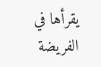يقرأها في الفريضة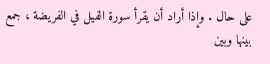على حال . وإذا أراد أن يقرأ سورة الفيل في الفريضة ، جمع بينها وبين